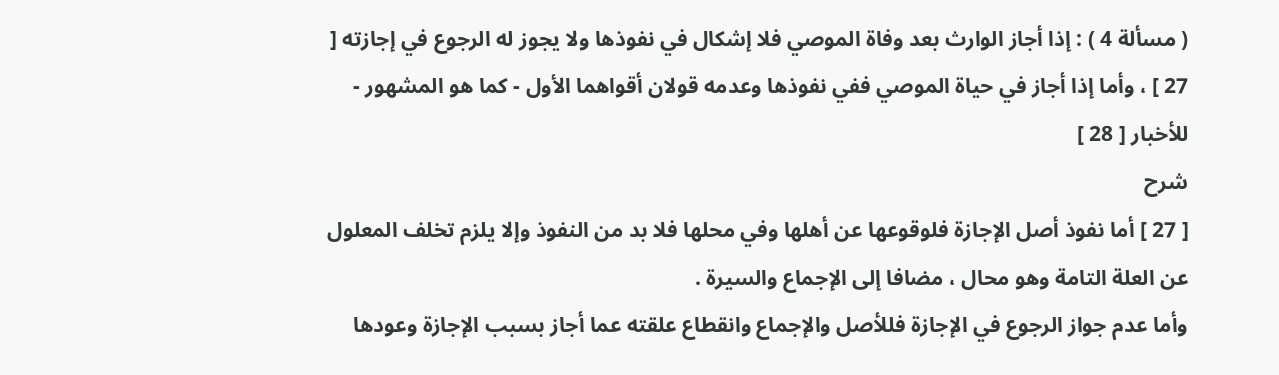( مسألة 4 ) : إذا أجاز الوارث بعد وفاة الموصي فلا إشكال في نفوذها ولا يجوز له الرجوع في إجازته [ 27 ] ، وأما إذا أجاز في حياة الموصي ففي نفوذها وعدمه قولان أقواهما الأول - كما هو المشهور - للأخبار [ 28 ]
شرح
[ 27 ] أما نفوذ أصل الإجازة فلوقوعها عن أهلها وفي محلها فلا بد من النفوذ وإلا يلزم تخلف المعلول عن العلة التامة وهو محال ، مضافا إلى الإجماع والسيرة .
وأما عدم جواز الرجوع في الإجازة فللأصل والإجماع وانقطاع علقته عما أجاز بسبب الإجازة وعودها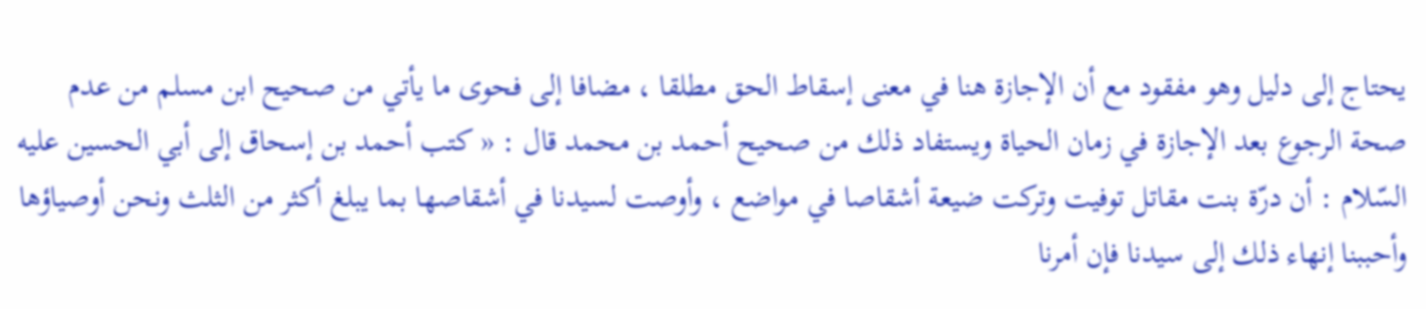يحتاج إلى دليل وهو مفقود مع أن الإجازة هنا في معنى إسقاط الحق مطلقا ، مضافا إلى فحوى ما يأتي من صحيح ابن مسلم من عدم صحة الرجوع بعد الإجازة في زمان الحياة ويستفاد ذلك من صحيح أحمد بن محمد قال : « كتب أحمد بن إسحاق إلى أبي الحسين عليه السّلام : أن درّة بنت مقاتل توفيت وتركت ضيعة أشقاصا في مواضع ، وأوصت لسيدنا في أشقاصها بما يبلغ أكثر من الثلث ونحن أوصياؤها وأحببنا إنهاء ذلك إلى سيدنا فإن أمرنا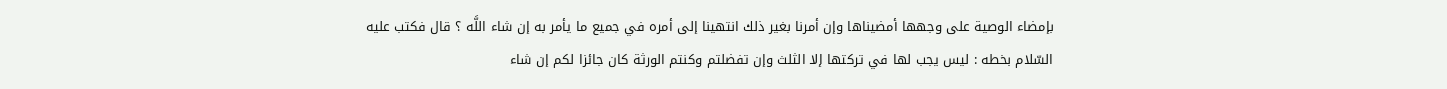بإمضاء الوصية على وجهها أمضيناها وإن أمرنا بغير ذلك انتهينا إلى أمره في جميع ما يأمر به إن شاء اللَّه ؟ قال فكتب عليه السّلام بخطه : ليس يجب لها في تركتها إلا الثلث وإن تفضلتم وكنتم الورثة كان جائزا لكم إن شاء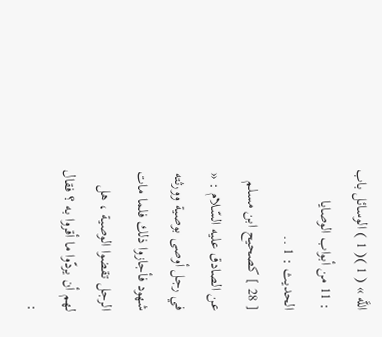اللَّه » ( 1 )( 1 ) الوسائل باب : 11 من أبواب الوصايا الحديث : 1 ..
[ 28 ] كصحيح ابن مسلم عن الصادق عليه السّلام : « في رجل أوصى بوصية وورثته شهود فأجازوا ذلك فلما مات الرجل تقضوا الوصية ، هل لهم أن يردّوا ما أقروا به ؟ فقال :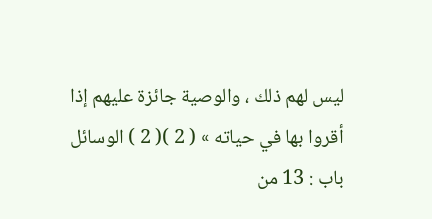ليس لهم ذلك ، والوصية جائزة عليهم إذا أقروا بها في حياته » ( 2 )( 2 ) الوسائل باب : 13 من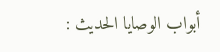أبواب الوصايا الحديث :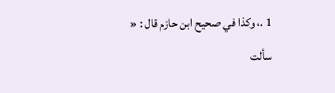1 .، وكذا في صحيح ابن حازم قال : « سألت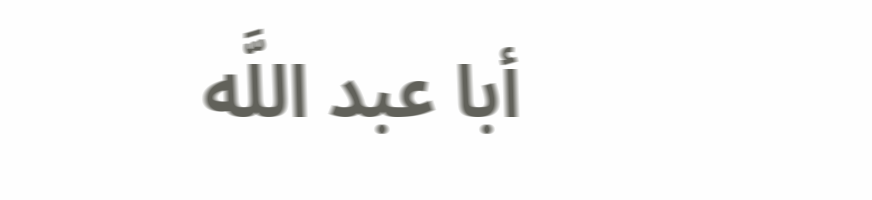أبا عبد اللَّه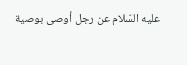عليه السّلام عن رجل أوصى بوصية